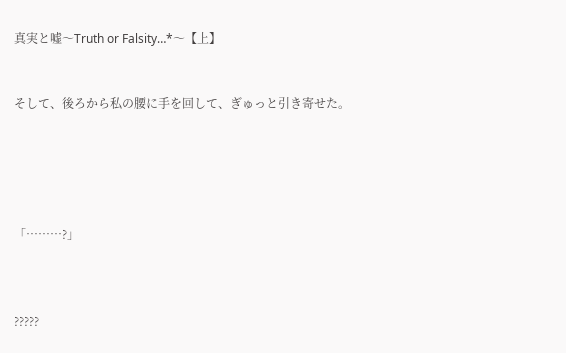真実と嘘〜Truth or Falsity…*〜【上】


そして、後ろから私の腰に手を回して、ぎゅっと引き寄せた。





「………?」



?????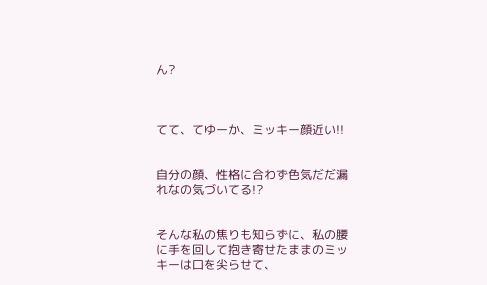ん?



てて、てゆーか、ミッキー顔近い!!


自分の顔、性格に合わず色気だだ漏れなの気づいてる!?


そんな私の焦りも知らずに、私の腰に手を回して抱き寄せたままのミッキーは口を尖らせて、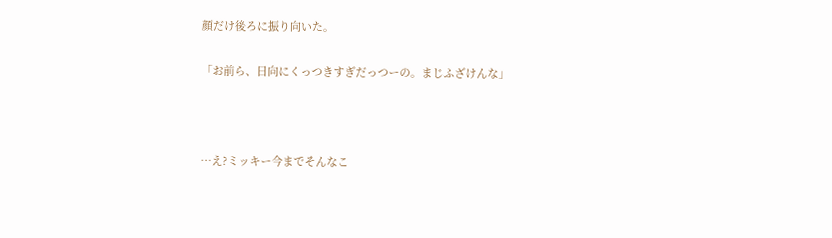顔だけ後ろに振り向いた。


「お前ら、日向にくっつきすぎだっつーの。まじふざけんな」





…え?ミッキー今までそんなこ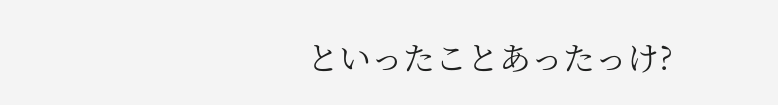といったことあったっけ?